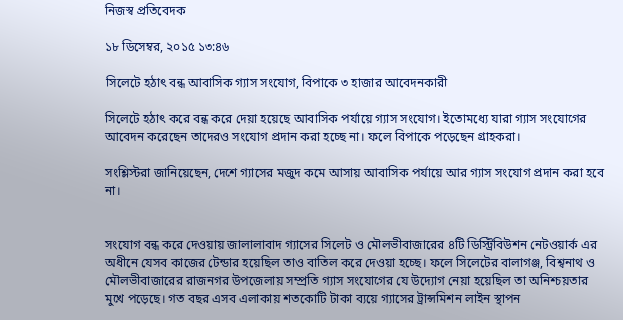নিজস্ব প্রতিবেদক

১৮ ডিসেম্বর, ২০১৫ ১৩:৪৬

সিলেটে হঠাৎ বন্ধ আবাসিক গ্যাস সংযোগ, বিপাকে ৩ হাজার আবেদনকারী

সিলেটে হঠাৎ করে বন্ধ করে দেয়া হয়েছে আবাসিক পর্যায়ে গ্যাস সংযোগ। ইতোমধ্যে যারা গ্যাস সংযোগের আবেদন করেছেন তাদেরও সংযোগ প্রদান করা হচ্ছে না। ফলে বিপাকে পড়েছেন গ্রাহকরা।

সংশ্লিস্টরা জানিয়েছেন, দেশে গ্যাসের মজুদ কমে আসায় আবাসিক পর্যায়ে আর গ্যাস সংযোগ প্রদান করা হবে না।


সংযোগ বন্ধ করে দেওয়ায় জালালাবাদ গ্যাসের সিলেট ও মৌলভীবাজারের ৪টি ডিস্ট্রিবিউশন নেটওয়ার্ক এর অধীনে যেসব কাজের টেন্ডার হয়েছিল তাও বাতিল করে দেওয়া হচ্ছে। ফলে সিলেটের বালাগঞ্জ, বিশ্বনাথ ও মৌলভীবাজারের রাজনগর উপজেলায় সম্প্রতি গ্যাস সংযোগের যে উদ্যোগ নেয়া হয়েছিল তা অনিশ্চয়তার মুখে পড়েছে। গত বছর এসব এলাকায় শতকোটি টাকা ব্যয়ে গ্যাসের ট্রান্সমিশন লাইন স্থাপন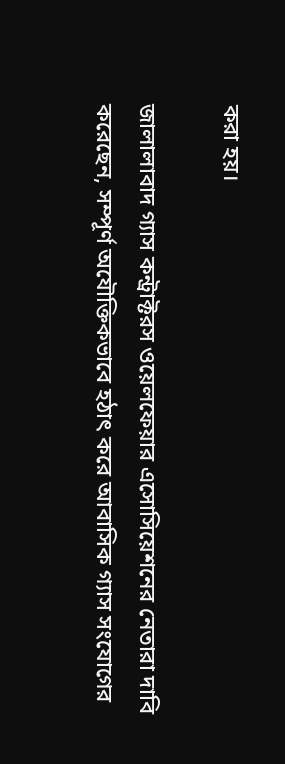করা হয়।

জালালাবাদ গ্যাস কন্ট্রাক্টরস ওয়েলফেয়ার এসোসিয়েশনের নেতারা দাবি করেছেন, সম্পূর্ণ অযৌক্তিকভাবে হঠাৎ করে আবাসিক গ্যাস সংযোগের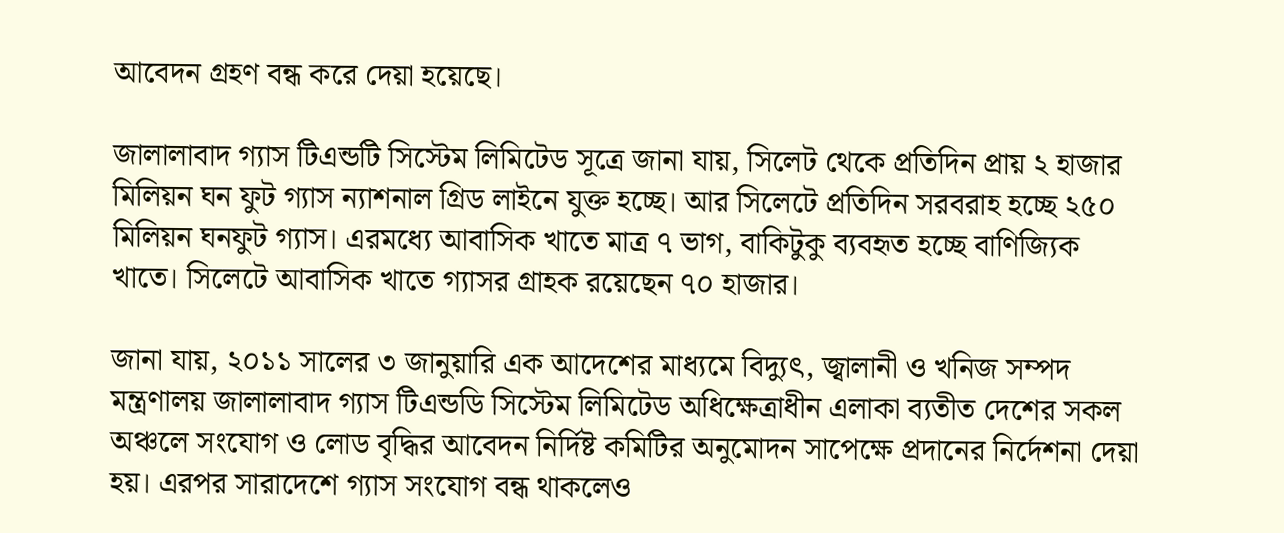আবেদন গ্রহণ বন্ধ করে দেয়া হয়েছে।

জালালাবাদ গ্যাস টিএন্ডটি সিস্টেম লিমিটেড সূত্রে জানা যায়, সিলেট থেকে প্রতিদিন প্রায় ২ হাজার মিলিয়ন ঘন ফুট গ্যাস ন্যাশনাল গ্রিড লাইনে যুক্ত হচ্ছে। আর সিলেটে প্রতিদিন সরবরাহ হচ্ছে ২৫০ মিলিয়ন ঘনফুট গ্যাস। এরমধ্যে আবাসিক খাতে মাত্র ৭ ভাগ, বাকিটুকু ব্যবহৃত হচ্ছে বাণিজ্যিক খাতে। সিলেটে আবাসিক খাতে গ্যাসর গ্রাহক রয়েছেন ৭০ হাজার।

জানা যায়, ২০১১ সালের ৩ জানুয়ারি এক আদেশের মাধ্যমে বিদ্যুৎ, জ্বালানী ও খনিজ সম্পদ মন্ত্রণালয় জালালাবাদ গ্যাস টিএন্ডডি সিস্টেম লিমিটেড অধিক্ষেত্রাধীন এলাকা ব্যতীত দেশের সকল অঞ্চলে সংযোগ ও লোড বৃদ্ধির আবেদন নির্দিষ্ট কমিটির অনুমোদন সাপেক্ষে প্রদানের নির্দেশনা দেয়া হয়। এরপর সারাদেশে গ্যাস সংযোগ বন্ধ থাকলেও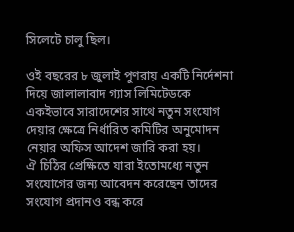সিলেটে চালু ছিল।

ওই বছরের ৮ জুলাই পুণরায় একটি নির্দেশনা দিয়ে জালালাবাদ গ্যাস লিমিটেডকে একইভাবে সারাদেশের সাথে নতুন সংযোগ দেয়ার ক্ষেত্রে নির্ধারিত কমিটির অনুমোদন নেয়ার অফিস আদেশ জারি করা হয়।
ঐ চিঠির প্রেক্ষিতে যারা ইতোমধ্যে নতুন সংযোগের জন্য আবেদন করেছেন তাদের সংযোগ প্রদানও বন্ধ করে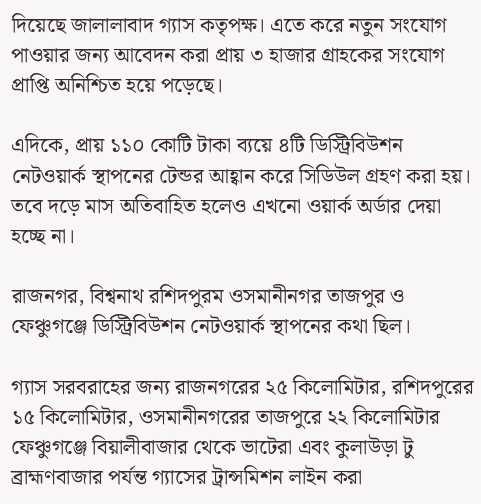দিয়েছে জালালাবাদ গ্যাস কতৃপক্ষ। এতে করে নতুন সংযোগ পাওয়ার জন্য আবেদন করা প্রায় ৩ হাজার গ্রাহকের সংযোগ প্রাপ্তি অনিশ্চিত হয়ে পড়েছে।

এদিকে, প্রায় ১১০ কোটি টাকা ব্যয়ে ৪টি ডিস্ট্রিবিউশন নেটওয়ার্ক স্থাপনের টেন্ডর আহ্বান করে সিডিউল গ্রহণ করা হয়। তবে দড়ে মাস অতিবাহিত হলেও এখনো ওয়ার্ক অর্ডার দেয়া হচ্ছে না।

রাজনগর, বিশ্বনাথ রশিদপুরম ওসমানীনগর তাজপুর ও ফেঞ্চুগঞ্জে ডিস্ট্রিবিউশন নেটওয়ার্ক স্থাপনের কথা ছিল।

গ্যাস সরবরাহের জন্য রাজনগরের ২৫ কিলোমিটার, রশিদপুরের ১৫ কিলোমিটার, ওসমানীনগরের তাজপুরে ২২ কিলোমিটার ফেঞ্চুগঞ্জে বিয়ালীবাজার থেকে ভাটেরা এবং কুলাউড়া টু ব্রাহ্মণবাজার পর্যন্ত গ্যাসের ট্রান্সমিশন লাইন করা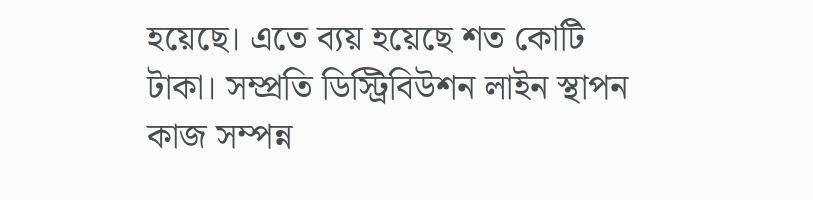হয়েছে। এতে ব্যয় হয়েছে শত কোটি টাকা। সম্প্রতি ডিস্ট্রিবিউশন লাইন স্থাপন কাজ সম্পন্ন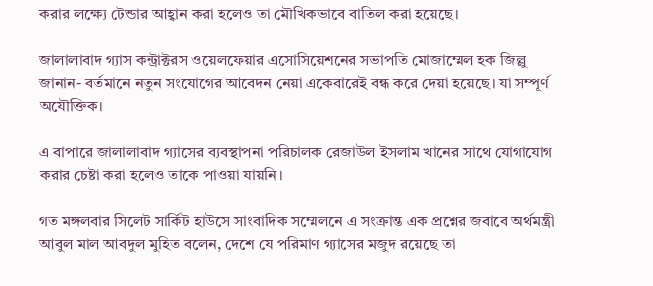করার লক্ষ্যে টেন্ডার আহ্বান করা হলেও তা মৌখিকভাবে বাতিল করা হয়েছে।

জালালাবাদ গ্যাস কন্ট্রাক্টরস ওয়েলফেয়ার এসোসিয়েশনের সভাপতি মোজাম্মেল হক জিল্লু জানান- বর্তমানে নতুন সংযোগের আবেদন নেয়া একেবারেই বন্ধ করে দেয়া হয়েছে। যা সম্পূর্ণ অযৌক্তিক।

এ বাপারে জালালাবাদ গ্যাসের ব্যবস্থাপনা পরিচালক রেজাউল ইসলাম খানের সাথে যোগাযোগ করার চেষ্টা করা হলেও তাকে পাওয়া যায়নি।

গত মঙ্গলবার সিলেট সার্কিট হাউসে সাংবাদিক সম্মেলনে এ সংক্রান্ত এক প্রশ্নের জবাবে অর্থমন্ত্রী আবুল মাল আবদুল মুহিত বলেন, দেশে যে পরিমাণ গ্যাসের মজুদ রয়েছে তা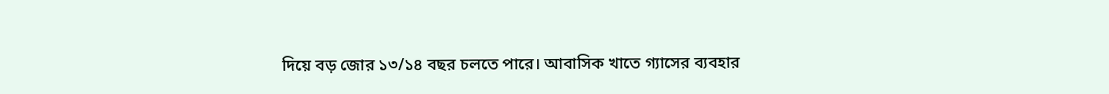দিয়ে বড় জোর ১৩/১৪ বছর চলতে পারে। আবাসিক খাতে গ্যাসের ব্যবহার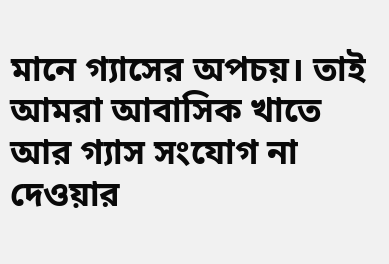মানে গ্যাসের অপচয়। তাই আমরা আবাসিক খাতে আর গ্যাস সংযোগ না দেওয়ার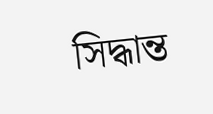সিদ্ধান্ত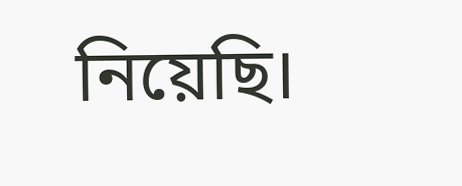নিয়েছি।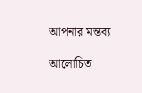আপনার মন্তব্য

আলোচিত